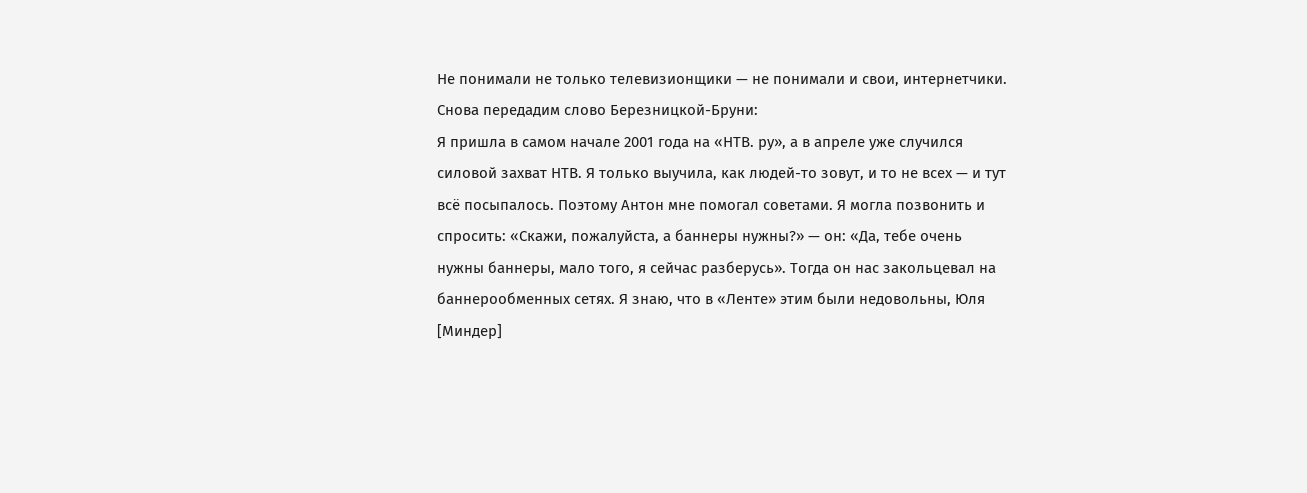Не понимали не только телевизионщики — не понимали и свои, интернетчики. Снова передадим слово Березницкой-Бруни:
Я пришла в самом начале 2001 года на «НТВ. ру», а в апреле уже случился силовой захват НТВ. Я только выучила, как людей-то зовут, и то не всех — и тут всё посыпалось. Поэтому Антон мне помогал советами. Я могла позвонить и спросить: «Скажи, пожалуйста, а баннеры нужны?» — он: «Да, тебе очень нужны баннеры, мало того, я сейчас разберусь». Тогда он нас закольцевал на баннерообменных сетях. Я знаю, что в «Ленте» этим были недовольны, Юля [Миндер]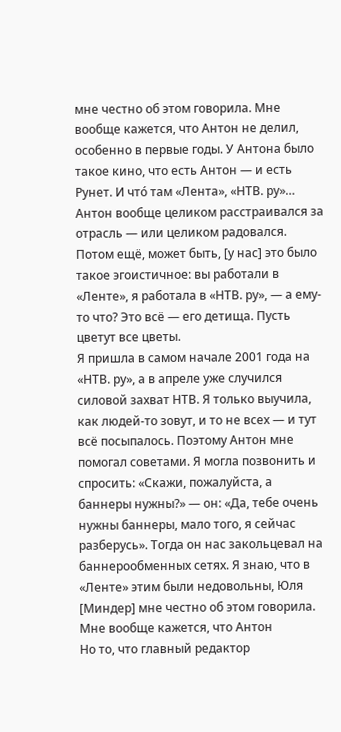мне честно об этом говорила. Мне вообще кажется, что Антон не делил, особенно в первые годы. У Антона было такое кино, что есть Антон — и есть Рунет. И что́ там «Лента», «НТВ. ру»… Антон вообще целиком расстраивался за отрасль — или целиком радовался. Потом ещё, может быть, [у нас] это было такое эгоистичное: вы работали в «Ленте», я работала в «НТВ. ру», — а ему-то что? Это всё — его детища. Пусть цветут все цветы.
Я пришла в самом начале 2001 года на «НТВ. ру», а в апреле уже случился силовой захват НТВ. Я только выучила, как людей-то зовут, и то не всех — и тут всё посыпалось. Поэтому Антон мне помогал советами. Я могла позвонить и спросить: «Скажи, пожалуйста, а баннеры нужны?» — он: «Да, тебе очень нужны баннеры, мало того, я сейчас разберусь». Тогда он нас закольцевал на баннерообменных сетях. Я знаю, что в «Ленте» этим были недовольны, Юля [Миндер] мне честно об этом говорила.
Мне вообще кажется, что Антон
Но то, что главный редактор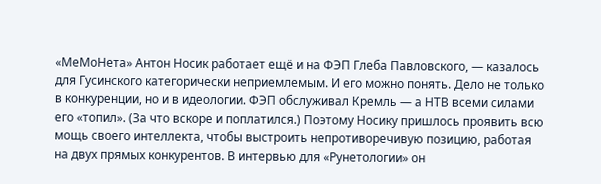«МеМоНета» Антон Носик работает ещё и на ФЭП Глеба Павловского, — казалось для Гусинского категорически неприемлемым. И его можно понять. Дело не только в конкуренции, но и в идеологии. ФЭП обслуживал Кремль — а НТВ всеми силами его «топил». (За что вскоре и поплатился.) Поэтому Носику пришлось проявить всю мощь своего интеллекта, чтобы выстроить непротиворечивую позицию, работая на двух прямых конкурентов. В интервью для «Рунетологии» он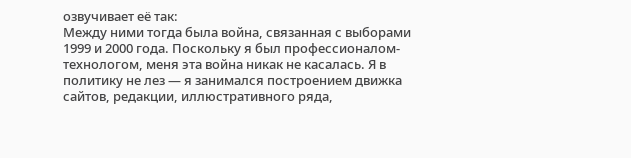озвучивает её так:
Между ними тогда была война, связанная с выборами 1999 и 2000 года. Поскольку я был профессионалом-технологом, меня эта война никак не касалась. Я в политику не лез — я занимался построением движка сайтов, редакции, иллюстративного ряда,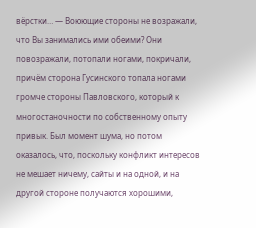вёрстки… — Воюющие стороны не возражали, что Вы занимались ими обеими? Они повозражали, потопали ногами, покричали, причём сторона Гусинского топала ногами громче стороны Павловского, который к многостаночности по собственному опыту привык. Был момент шума, но потом оказалось, что, поскольку конфликт интересов не мешает ничему, сайты и на одной, и на другой стороне получаются хорошими,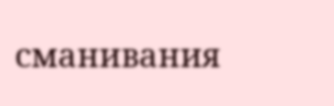сманивания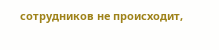сотрудников не происходит,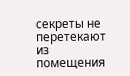секреты не перетекают из помещения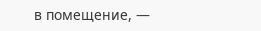в помещение, —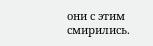они с этим смирились.